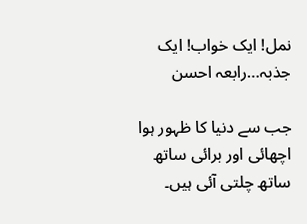نمل! ایک خواب! ایک جذبہ…رابعہ احسن

جب سے دنیا کا ظہور ہوا اچهائی اور برائی ساتھ ساتھ چلتی آئی ہیں۔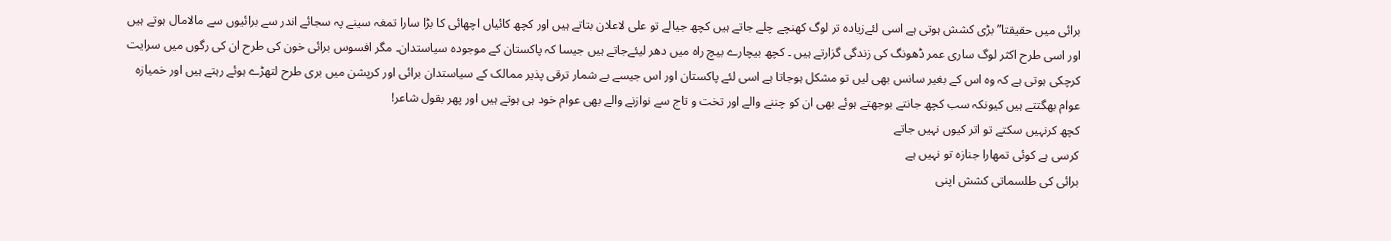برائی میں حقیقتا”بڑی کشش ہوتی ہے اسی لئےزیادہ تر لوگ کهنچے چلے جاتے ہیں کچھ جیالے تو علی لاعلان بتاتے ہیں اور کچھ کائیاں اچهائی کا بڑا سارا تمغہ سینے پہ سجائے اندر سے برائیوں سے مالامال ہوتے ہیں اور اسی طرح اکثر لوگ ساری عمر ڈهونگ کی زندگی گزارتے ہیں ۔ کچھ بیچارے بیچ راہ میں دهر لیئےجاتے ہیں جیسا کہ پاکستان کے موجودہ سیاستدان۔ مگر افسوس برائی خون کی طرح ان کی رگوں میں سرایت کرچکی ہوتی ہے کہ وہ اس کے بغیر سانس بهی لیں تو مشکل ہوجاتا ہے اسی لئے پاکستان اور اس جیسے بے شمار ترقی پذیر ممالک کے سیاستدان برائی اور کرپشن میں بری طرح لتهڑے ہوئے رہتے ہیں اور خمیازہ عوام بهگتتے ہیں کیونکہ سب کچھ جانتے بوجهتے ہوئے بهی ان کو چننے والے اور تخت و تاج سے نوازنے والے بهی عوام خود ہی ہوتے ہیں اور پهر بقول شاعر!
کچھ کرنہیں سکتے تو اتر کیوں نہیں جاتے
کرسی ہے کوئی تمهارا جنازہ تو نہیں ہے
برائی کی طلسماتی کشش اپنی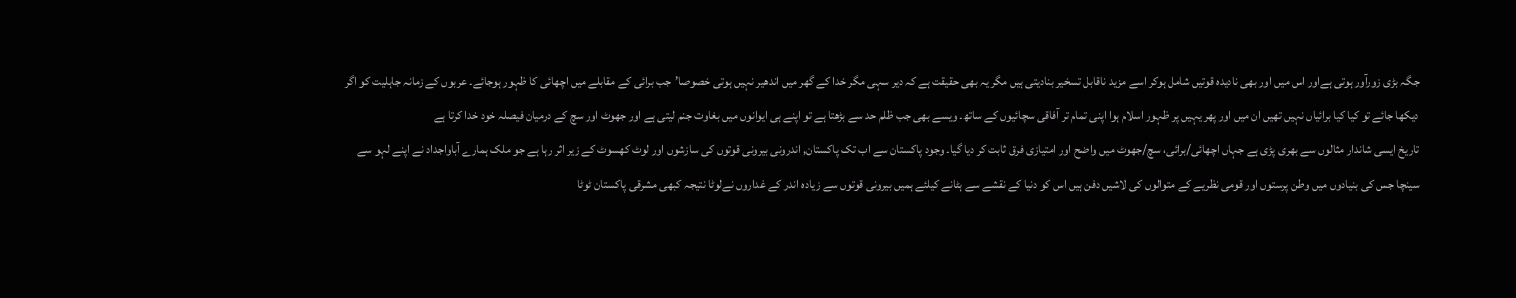جگہ بڑی زورآور ہوتی ہےاور اس میں اور بهی نادیدہ قوتیں شامل ہوکر اسے مزید ناقابل تسخیر بنادیتی ہیں مگر یہ بهی حقیقت ہے کہ دیر سہی مگر خدا کے گهر میں اندهیر نہیں ہوتی خصوصا’جب برائی کے مقابلے میں اچهائی کا ظہور ہوجائے۔ عربوں کے زمانہ جاہلیت کو اگر دیکها جائے تو کیا کیا برائیاں نہیں تهیں ان میں اور پهر یہیں پر ظہور اسلام ہوا اپنی تمام تر آفاقی سچائیوں کے ساتھ۔ ویسے بهی جب ظلم حد سے بڑهتا ہے تو اپنے ہی ایوانوں میں بغاوت جنم لیتی ہے اور جهوٹ اور سچ کے درمیان فیصلہ خود خدا کرتا ہے
تاریخ ایسی شاندار مثالوں سے بهری پڑی ہے جہاں اچهائی/برائی، سچ/جهوٹ میں واضح اور امتیازی فرق ثابت کر دیا گیا۔ وجود پاکستان سے اب تک پاکستان, اندرونی بیرونی قوتوں کی سازشوں اور لوٹ کهسوٹ کے زیر اثر رہا ہے جو ملک ہمارے آباواجداد نے اپنے لہو سے سینچا جس کی بنیادوں میں وطن پرستوں اور قومی نظریے کے متوالوں کی لاشیں دفن ہیں اس کو دنیا کے نقشے سے ہٹانے کیلئے ہمیں بیرونی قوتوں سے زیادہ اندر کے غداروں نےلوٹا نتیجہ کبهی مشرقی پاکستان ٹوٹا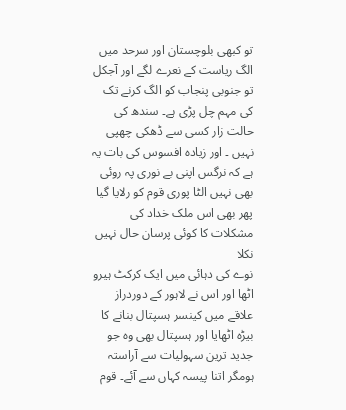تو کبهی بلوچستان اور سرحد میں الگ ریاست کے نعرے لگے اور آجکل تو جنوبی پنجاب کو الگ کرنے تک کی مہم چل پڑی ہے۔ سندھ کی حالت زار کسی سے ڈهکی چهپی نہیں ۔ اور زیادہ افسوس کی بات یہ ہے کہ نرگس اپنی بے نوری پہ روئی بهی نہیں الٹا پوری قوم کو رلایا گیا پهر بهی اس ملک خداد کی مشکلات کا کوئی پرسان حال نہیں نکلا
نوے کی دہائی میں ایک کرکٹ ہیرو اٹها اور اس نے لاہور کے دوردراز علاقے میں کینسر ہسپتال بنانے کا بیڑہ اٹهایا اور ہسپتال بهی وہ جو جدید ترین سہولیات سے آراستہ ہومگر اتنا پیسہ کہاں سے آئے۔ قوم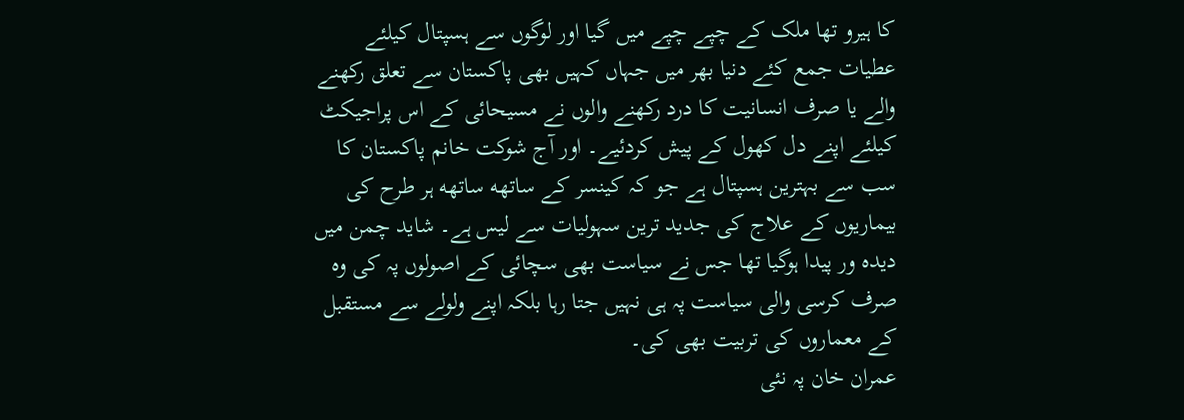کا ہیرو تها ملک کے چپے چپے میں گیا اور لوگوں سے ہسپتال کیلئے عطیات جمع کئے دنیا بهر میں جہاں کہیں بهی پاکستان سے تعلق رکهنے والے یا صرف انسانیت کا درد رکهنے والوں نے مسیحائی کے اس پراجیکٹ کیلئے اپنے دل کهول کے پیش کردئیے۔ اور آج شوکت خانم پاکستان کا سب سے بہترین ہسپتال ہے جو کہ کینسر کے ساتهه ساتهه ہر طرح کی بیماریوں کے علاج کی جدید ترین سہولیات سے لیس ہے۔ شاید چمن میں دیدہ ور پیدا ہوگیا تها جس نے سیاست بهی سچائی کے اصولوں پہ کی وہ صرف کرسی والی سیاست پہ ہی نہیں جتا رہا بلکہ اپنے ولولے سے مستقبل کے معماروں کی تربیت بهی کی۔
عمران خان پہ نئی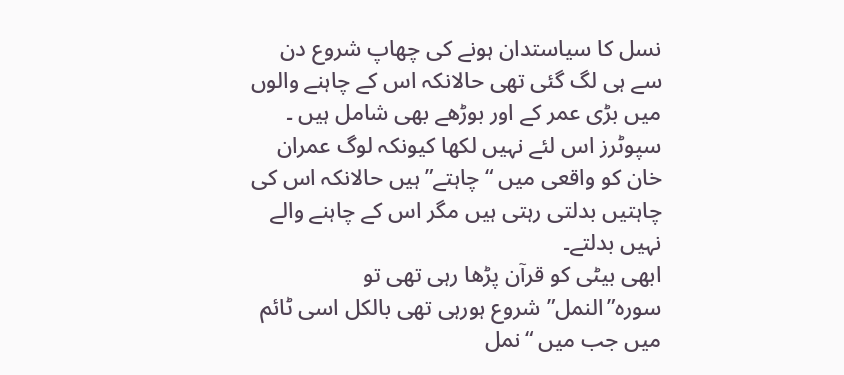نسل کا سیاستدان ہونے کی چهاپ شروع دن سے ہی لگ گئی تهی حالانکہ اس کے چاہنے والوں میں بڑی عمر کے اور بوڑهے بهی شامل ہیں ۔ سپوٹرز اس لئے نہیں لکها کیونکہ لوگ عمران خان کو واقعی میں “چاہتے”ہیں حالانکہ اس کی چاہتیں بدلتی رہتی ہیں مگر اس کے چاہنے والے نہیں بدلتے۔
ابهی بیٹی کو قرآن پڑها رہی تهی تو سورہ”النمل”شروع ہورہی تهی بالکل اسی ٹائم میں جب میں “نمل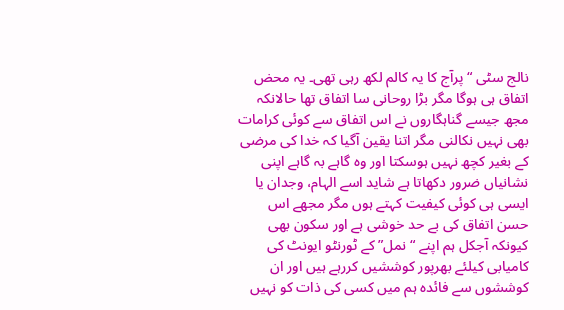نالج سٹی “پرآج کا یہ کالم لکھ رہی تهی۔ یہ محض اتفاق ہی ہوگا مگر بڑا روحانی سا اتفاق تها حالانکہ مجھ جیسے گناہگاروں نے اس اتفاق سے کوئی کرامات بهی نہیں نکالنی مگر اتنا یقین آگیا کہ خدا کی مرضی کے بغیر کچھ نہیں ہوسکتا اور وہ گاہے بہ گاہے اپنی نشانیاں ضرور دکهاتا ہے شاید اسے الہام، وجدان یا ایسی ہی کوئی کیفیت کہتے ہوں مگر مجهے اس حسن اتفاق کی بے حد خوشی ہے اور سکون بهی کیونکہ آجکل ہم اپنے “نمل” کے ٹورنٹو ایونٹ کی کامیابی کیلئے بهرپور کوششیں کررہے ہیں اور ان کوششوں سے فائدہ ہم میں کسی کی ذات کو نہیں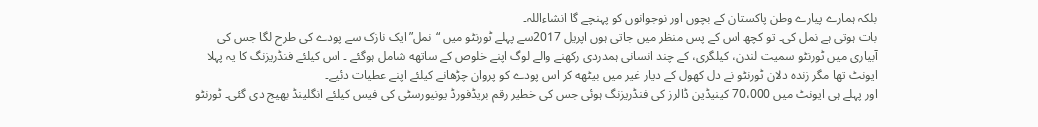بلکہ ہمارے پیارے وطن پاکستان کے بچوں اور نوجوانوں کو پہنچے گا انشاءاللہ۔
بات ہوتی ہے نمل کی۔ تو کچھ اس کے پس منظر میں جاتی ہوں اپریل 2017سے پہلے ٹورنٹو میں “نمل”ایک نازک سے پودے کی طرح لگا جس کی آبیاری میں ٹورنٹو سمیت لندن، کیلگری، کے چند انسانی ہمدردی رکهنے والے لوگ اپنے خلوص کے ساتهه شامل ہوگئے ۔ اس کیلئے فنڈریزنگ کا یہ پہلا ایونٹ تها مگر زندہ دلان ٹورنٹو نے دل کهول کے دیار غیر میں بیٹهه کر اس پودے کو پروان چڑهانے کیلئے اپنے عطیات دئیے۔
اور پہلے ہی ایونٹ میں 70،000 کینیڈین ڈالرز کی فنڈریزنگ ہوئی جس کی خطیر رقم بریڈفورڈ یونیورسٹی کی فیس کیلئے انگلینڈ بهیج دی گئی۔ ٹورنٹو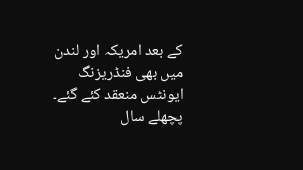کے بعد امریکہ اور لندن میں بهی فنڈریزنگ ایونٹس منعقد کئے گئے۔ پچهلے سال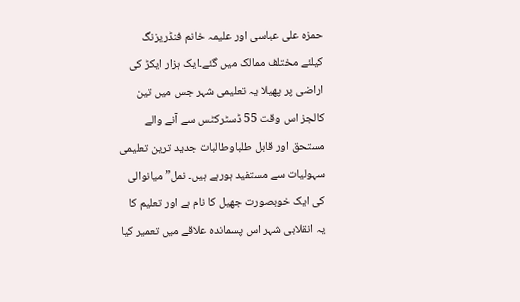حمزہ علی عباسی اور علیمہ خانم فنڈریزنگ کیلئے مختلف ممالک میں گئے۔ایک ہزار ایکڑ کی اراضی پر پهیلا یہ تعلیمی شہر جس میں تین کالجز اس وقت 55 ڈسٹرکٹس سے آنے والے مستحق اور قابل طلباوطالبات جدید ترین تعلیمی سہولیات سے مستفید ہورہے ہیں۔ نمل”میانوالی کی ایک خوبصورت جهیل کا نام ہے اور تعلیم کا یہ انقلابی شہر اس پسماندہ علاقے میں تعمیر کیا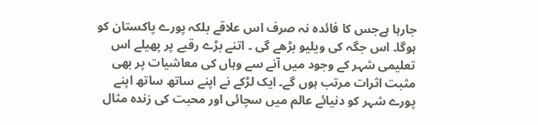جارہا ہےجس کا فائدہ نہ صرف اس علاقے بلکہ پورے پاکستان کو ہوگا۔ اس جگہ کی ویلیو بڑهے گی ۔ اتنے بڑے رقبے پر پهیلے اس تعلیمی شہر کے وجود میں آنے سے وہاں کی معاشیات پر بهی مثبت اثرات مرتب ہوں گے۔ ایک لڑکے نے اپنے ساتھ ساتھ اپنے پورے شہر کو دنیائے عالم میں سچائی اور محبت کی زندہ مثال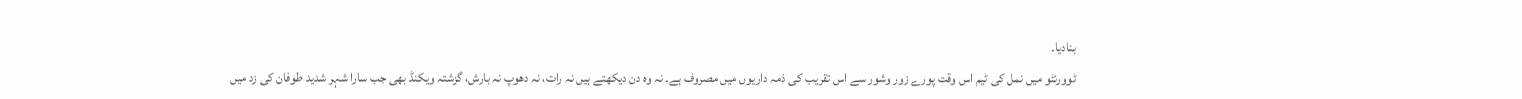بنادیا۔
ٹوورنٹو میں نمل کی ٹیم اس وقت پورے زور وشور سے اس تقریب کی ذمہ داریوں میں مصروف ہے۔ نہ وہ دن دیکهتے ہیں نہ رات، نہ دهوپ نہ بارش، گزشتہ ویکنڈ بهی جب سارا شہر شدید طوفان کی زد میں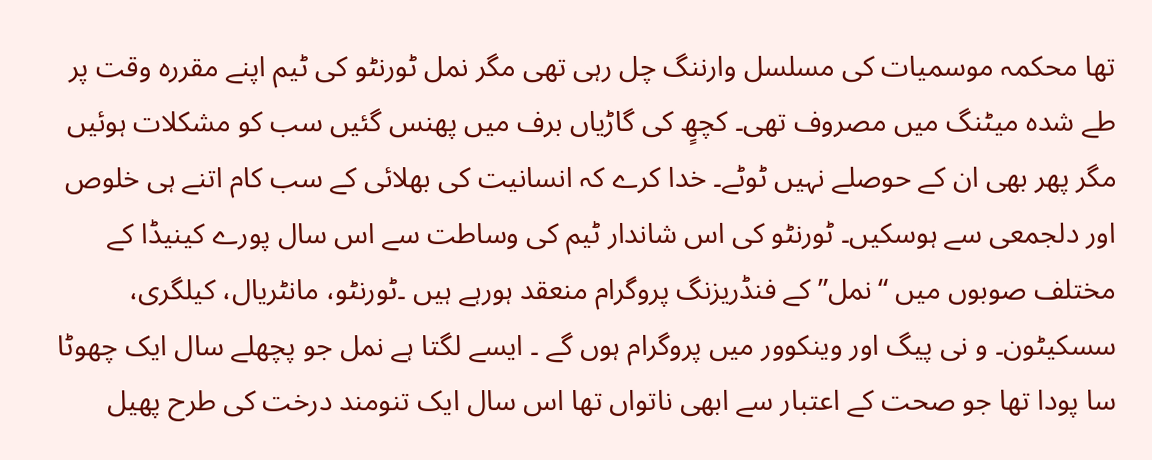تها محکمہ موسمیات کی مسلسل وارننگ چل رہی تهی مگر نمل ٹورنٹو کی ٹیم اپنے مقررہ وقت پر طے شدہ میٹنگ میں مصروف تهی۔ کچھٍ کی گاڑیاں برف میں پهنس گئیں سب کو مشکلات ہوئیں مگر پهر بهی ان کے حوصلے نہیں ٹوٹے۔ خدا کرے کہ انسانیت کی بهلائی کے سب کام اتنے ہی خلوص اور دلجمعی سے ہوسکیں۔ ٹورنٹو کی اس شاندار ٹیم کی وساطت سے اس سال پورے کینیڈا کے مختلف صوبوں میں “نمل” کے فنڈریزنگ پروگرام منعقد ہورہے ہیں ۔ٹورنٹو، مانٹریال، کیلگری، سسکیٹون۔ و نی پیگ اور وینکوور میں پروگرام ہوں گے ۔ ایسے لگتا ہے نمل جو پچهلے سال ایک چهوٹا سا پودا تها جو صحت کے اعتبار سے ابهی ناتواں تها اس سال ایک تنومند درخت کی طرح پهیل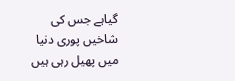گیاہے جس کی شاخیں پوری دنیا میں پهیل رہی ہیں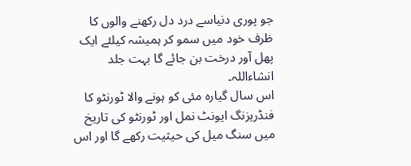جو پوری دنیاسے درد دل رکهنے والوں کا ظرف خود میں سمو کر ہمیشہ کیلئے ایک پهل آور درخت بن جائے گا بہت جلد انشاءاللہ۔
اس سال گیارہ مئی کو ہونے والا ٹورنٹو کا فنڈریزنگ ایونٹ نمل اور ٹورنٹو کی تاریخ میں سنگ میل کی حیثیت رکهے گا اور اس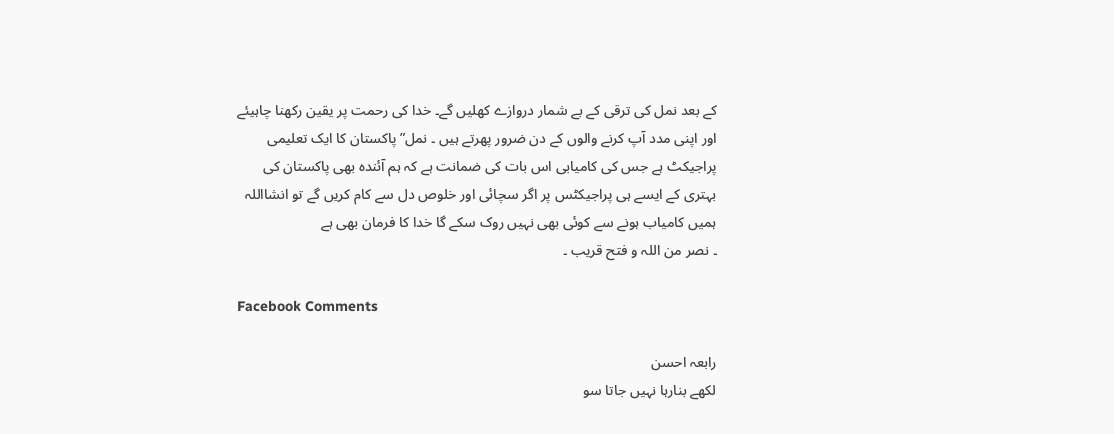کے بعد نمل کی ترقی کے بے شمار دروازے کهلیں گے۔ خدا کی رحمت پر یقین رکهنا چاہیئے اور اپنی مدد آپ کرنے والوں کے دن ضرور پهرتے ہیں ۔ نمل”پاکستان کا ایک تعلیمی پراجیکٹ ہے جس کی کامیابی اس بات کی ضمانت ہے کہ ہم آئندہ بهی پاکستان کی بہتری کے ایسے ہی پراجیکٹس پر اگر سچائی اور خلوص دل سے کام کریں گے تو انشااللہ ہمیں کامیاب ہونے سے کوئی بهی نہیں روک سکے گا خدا کا فرمان بهی ہے
۔ نصر من اللہ و فتح قریب ۔

Facebook Comments

رابعہ احسن
لکھے بنارہا نہیں جاتا سو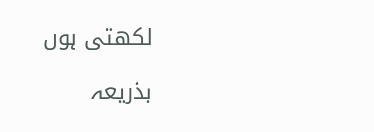لکھتی ہوں

بذریعہ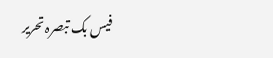فیس بک تبصرہ تحریر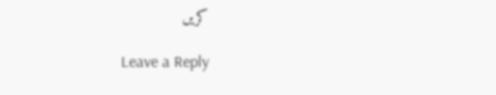کریں

Leave a Reply